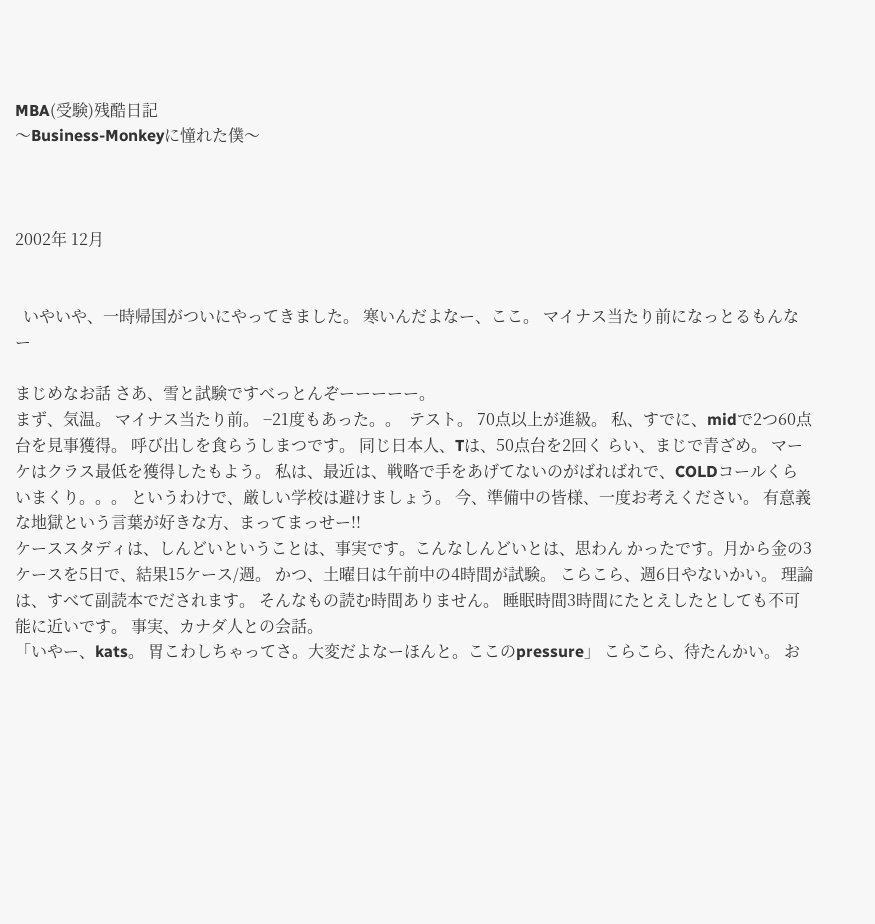MBA(受験)残酷日記
〜Business-Monkeyに憧れた僕〜



2002年 12月


  いやいや、一時帰国がついにやってきました。 寒いんだよなー、ここ。 マイナス当たり前になっとるもんなー

まじめなお話 さあ、雪と試験ですべっとんぞーーーーー。
まず、気温。 マイナス当たり前。 −21度もあった。。  テスト。 70点以上が進級。 私、すでに、midで2つ60点台を見事獲得。 呼び出しを食らうしまつです。 同じ日本人、Tは、50点台を2回く らい、まじで青ざめ。 マーケはクラス最低を獲得したもよう。 私は、最近は、戦略で手をあげてないのがばればれで、COLDコールくらいまくり。。。 というわけで、厳しい学校は避けましょう。 今、準備中の皆様、一度お考えください。 有意義な地獄という言葉が好きな方、まってまっせー!!
ケーススタディは、しんどいということは、事実です。こんなしんどいとは、思わん かったです。月から金の3ケースを5日で、結果15ケース/週。 かつ、土曜日は午前中の4時間が試験。 こらこら、週6日やないかい。 理論は、すべて副読本でだされます。 そんなもの読む時間ありません。 睡眠時間3時間にたとえしたとしても不可能に近いです。 事実、カナダ人との会話。
「いやー、kats。 胃こわしちゃってさ。大変だよなーほんと。ここのpressure」 こらこら、待たんかい。 お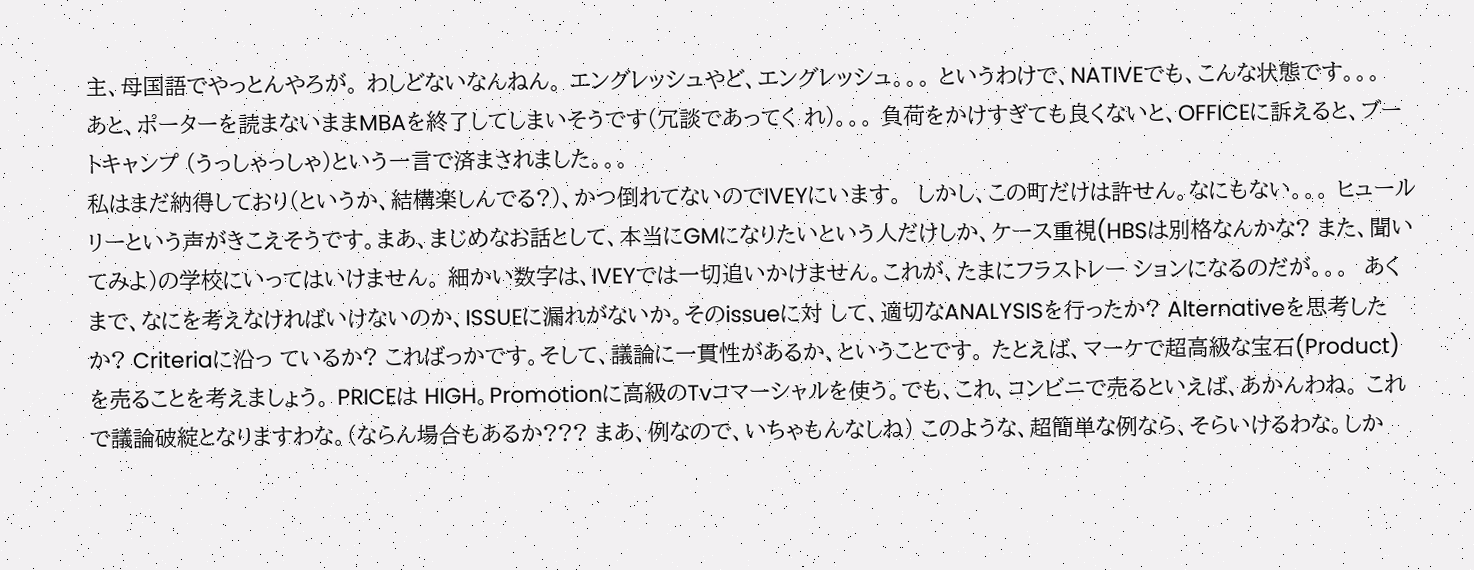主、母国語でやっとんやろが。 わしどないなんねん。 エングレッシュやど、エングレッシュ。。。 というわけで、NATIVEでも、こんな状態です。。。
あと、ポーターを読まないままMBAを終了してしまいそうです(冗談であってく れ)。。。 負荷をかけすぎても良くないと、OFFICEに訴えると、ブートキャンプ (うっしゃっしゃ)という一言で済まされました。。。
私はまだ納得しており(というか、結構楽しんでる?)、かつ倒れてないのでIVEYにいます。  しかし、この町だけは許せん。なにもない。。。 ヒュールリーという声がきこえそうです。まあ、まじめなお話として、本当にGMになりたいという人だけしか、ケース重視(HBSは別格なんかな? また、聞いてみよ)の学校にいってはいけません。 細かい数字は、IVEYでは一切追いかけません。これが、たまにフラストレー ションになるのだが。。。  あくまで、なにを考えなければいけないのか、ISSUEに漏れがないか。そのissueに対 して、適切なANALYSISを行ったか? Alternativeを思考したか? Criteriaに沿っ ているか? こればっかです。そして、議論に一貫性があるか、ということです。 たとえば、マーケで超高級な宝石(Product)を売ることを考えましょう。 PRICEは HIGH。Promotionに高級のTvコマーシャルを使う。でも、これ、コンビニで売るといえば、あかんわね。 これで議論破綻となりますわな。(ならん場合もあるか??? まあ、例なので、いちゃもんなしね) このような、超簡単な例なら、そらいけるわな。しか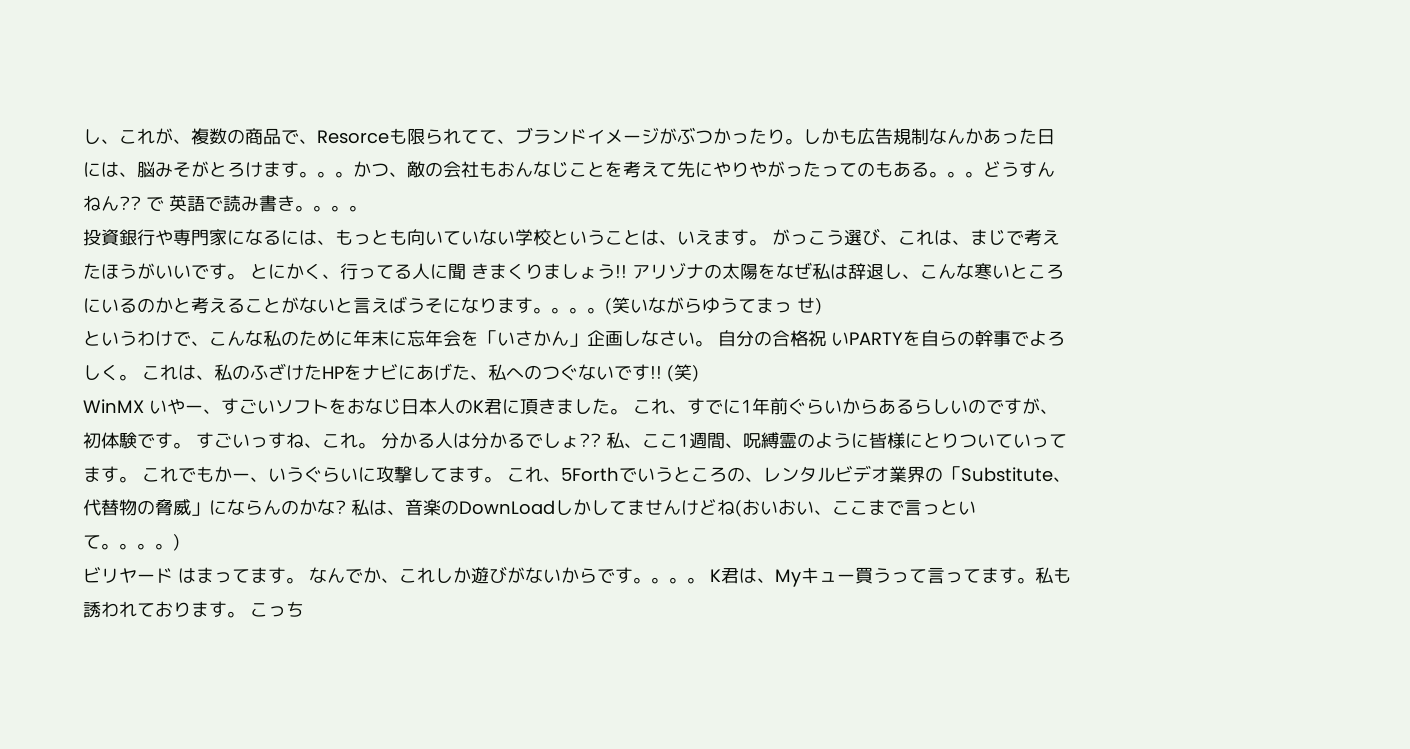し、これが、複数の商品で、Resorceも限られてて、ブランドイメージがぶつかったり。しかも広告規制なんかあった日には、脳みそがとろけます。。。かつ、敵の会社もおんなじことを考えて先にやりやがったってのもある。。。どうすんねん?? で 英語で読み書き。。。。
投資銀行や専門家になるには、もっとも向いていない学校ということは、いえます。 がっこう選び、これは、まじで考えたほうがいいです。 とにかく、行ってる人に聞 きまくりましょう!! アリゾナの太陽をなぜ私は辞退し、こんな寒いところにいるのかと考えることがないと言えばうそになります。。。。(笑いながらゆうてまっ せ)
というわけで、こんな私のために年末に忘年会を「いさかん」企画しなさい。 自分の合格祝 いPARTYを自らの幹事でよろしく。 これは、私のふざけたHPをナビにあげた、私へのつぐないです!! (笑)
WinMX いやー、すごいソフトをおなじ日本人のK君に頂きました。 これ、すでに1年前ぐらいからあるらしいのですが、初体験です。 すごいっすね、これ。 分かる人は分かるでしょ?? 私、ここ1週間、呪縛霊のように皆様にとりついていってます。 これでもかー、いうぐらいに攻撃してます。 これ、5Forthでいうところの、レンタルビデオ業界の「Substitute、代替物の脅威」にならんのかな? 私は、音楽のDownLoadしかしてませんけどね(おいおい、ここまで言っといて。。。。)
ビリヤード はまってます。 なんでか、これしか遊びがないからです。。。。 K君は、Myキュー買うって言ってます。私も誘われております。 こっち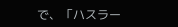で、「ハスラー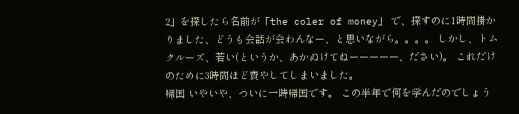2」を探したら名前が「the coler of money」 で、探すのに1時間掛かりました、どうも会話が会わんなー、と思いながら。。。。 しかし、トムクルーズ、若い(というか、あかぬけてねーーーーー、ださい)。 これだけのために3時間ほど費やしてしまいました。
帰国 いやいや、ついに一時帰国です。 この半年で何を学んだのでしょう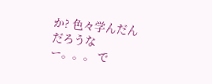か? 色々学んだんだろうなー。。。 で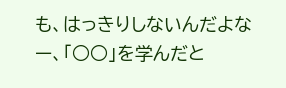も、はっきりしないんだよなー、「○○」を学んだと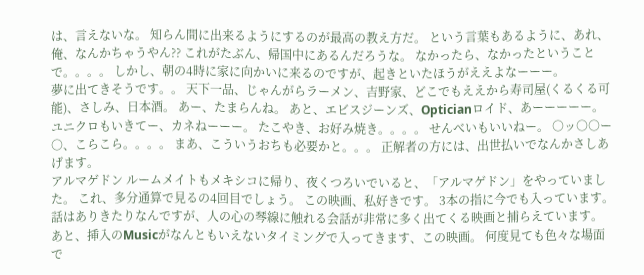は、言えないな。 知らん間に出来るようにするのが最高の教え方だ。 という言葉もあるように、あれ、俺、なんかちゃうやん?? これがたぶん、帰国中にあるんだろうな。 なかったら、なかったということで。。。。 しかし、朝の4時に家に向かいに来るのですが、起きといたほうがええよなーーー。
夢に出てきそうです。。 天下一品、じゃんがらラーメン、吉野家、どこでもええから寿司屋(くるくる可能)、さしみ、日本酒。 あー、たまらんね。 あと、エビスジーンズ、Opticianロイド、あーーーーー。 ユニクロもいきてー、カネねーーー。 たこやき、お好み焼き。。。。 せんべいもいいねー。 ○ッ○○ー○、こらこら。。。。 まあ、こういうおちも必要かと。。。 正解者の方には、出世払いでなんかさしあげます。
アルマゲドン ルームメイトもメキシコに帰り、夜くつろいでいると、「アルマゲドン」をやっていました。 これ、多分通算で見るの4回目でしょう。 この映画、私好きです。 3本の指に今でも入っています。 話はありきたりなんですが、人の心の琴線に触れる会話が非常に多く出てくる映画と捕らえています。 あと、挿入のMusicがなんともいえないタイミングで入ってきます、この映画。 何度見ても色々な場面で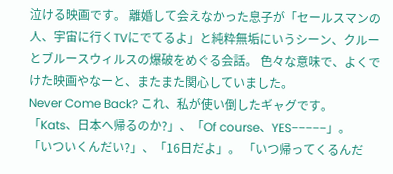泣ける映画です。 離婚して会えなかった息子が「セールスマンの人、宇宙に行くTVにでてるよ」と純粋無垢にいうシーン、クルーとブルースウィルスの爆破をめぐる会話。 色々な意味で、よくでけた映画やなーと、またまた関心していました。
Never Come Back? これ、私が使い倒したギャグです。 「Kats、日本へ帰るのか?」、「Of course、YES−−−−−」。
「いついくんだい?」、「16日だよ」。 「いつ帰ってくるんだ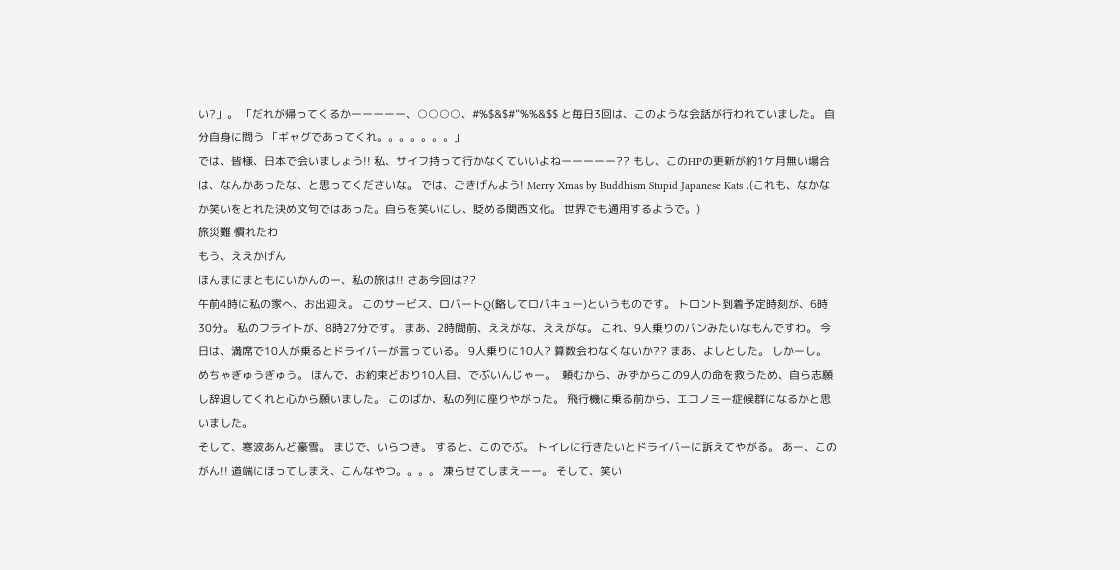い?」。 「だれが帰ってくるかーーーーー、○○○○、#%$&$#”%%&$$ と毎日3回は、このような会話が行われていました。 自分自身に問う 「ギャグであってくれ。。。。。。。」
では、皆様、日本で会いましょう!! 私、サイフ持って行かなくていいよねーーーーー?? もし、このHPの更新が約1ケ月無い場合は、なんかあったな、と思ってくださいな。 では、ごきげんよう! Merry Xmas by Buddhism Stupid Japanese Kats .(これも、なかなか笑いをとれた決め文句ではあった。自らを笑いにし、貶める関西文化。 世界でも通用するようで。)
旅災難 慣れたわ
もう、ええかげん
ほんまにまともにいかんのー、私の旅は!! さあ今回は??
午前4時に私の家へ、お出迎え。 このサービス、ロバートQ(略してロバキュー)というものです。 トロント到着予定時刻が、6時30分。 私のフライトが、8時27分です。 まあ、2時間前、ええがな、ええがな。 これ、9人乗りのバンみたいなもんですわ。 今日は、満席で10人が乗るとドライバーが言っている。 9人乗りに10人? 算数会わなくないか?? まあ、よしとした。 しかーし。 めちゃぎゅうぎゅう。 ほんで、お約束どおり10人目、でぶいんじゃー。  頼むから、みずからこの9人の命を救うため、自ら志願し辞退してくれと心から願いました。 このばか、私の列に座りやがった。 飛行機に乗る前から、エコノミー症候群になるかと思いました。
そして、寒波あんど豪雪。 まじで、いらつき。 すると、このでぶ。 トイレに行きたいとドライバーに訴えてやがる。 あー、このがん!! 道端にほってしまえ、こんなやつ。。。。 凍らせてしまえーー。 そして、笑い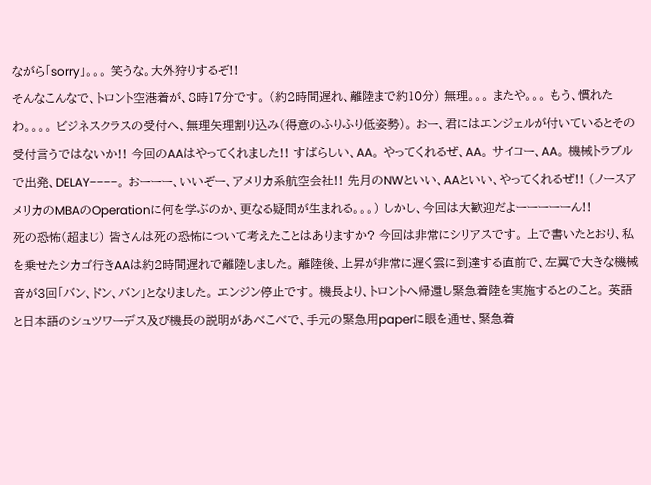ながら「sorry」。。。 笑うな。大外狩りするぞ!!
そんなこんなで、トロント空港着が、8時17分です。 (約2時間遅れ、離陸まで約10分) 無理。。。 またや。。。 もう、慣れたわ。。。。 ビジネスクラスの受付へ、無理矢理割り込み(得意のふりふり低姿勢)。 おー、君にはエンジェルが付いているとその受付言うではないか!! 今回のAAはやってくれました!! すばらしい、AA。 やってくれるぜ、AA。 サイコー、AA。 機械トラブルで出発、DELAY−−−−。 おーーー、いいぞー、アメリカ系航空会社!! 先月のNWといい、AAといい、やってくれるぜ!! (ノースアメリカのMBAのOperationに何を学ぶのか、更なる疑問が生まれる。。。) しかし、今回は大歓迎だよーーーーーん!!
死の恐怖(超まじ) 皆さんは死の恐怖について考えたことはありますか? 今回は非常にシリアスです。 上で書いたとおり、私を乗せたシカゴ行きAAは約2時間遅れで離陸しました。 離陸後、上昇が非常に遅く雲に到達する直前で、左翼で大きな機械音が3回「バン、ドン、バン」となりました。 エンジン停止です。 機長より、トロントへ帰還し緊急着陸を実施するとのこと。 英語と日本語のシュツワーデス及び機長の説明があべこべで、手元の緊急用paperに眼を通せ、緊急着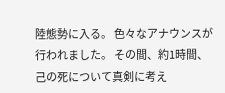陸態勢に入る。 色々なアナウンスが行われました。 その間、約1時間、己の死について真剣に考え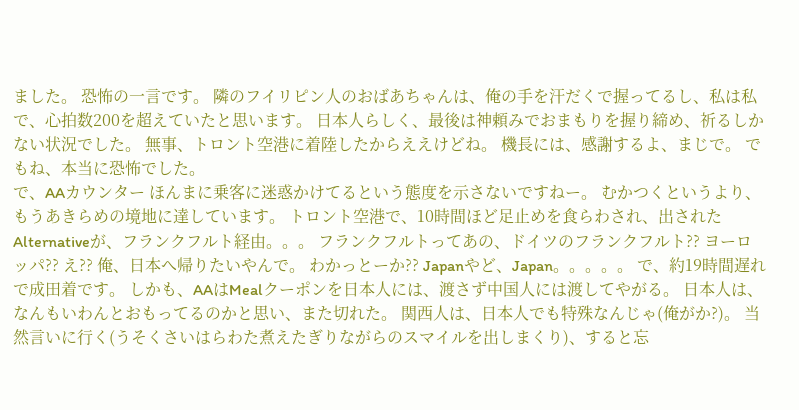ました。 恐怖の一言です。 隣のフイリピン人のおばあちゃんは、俺の手を汗だくで握ってるし、私は私で、心拍数200を超えていたと思います。 日本人らしく、最後は神頼みでおまもりを握り締め、祈るしかない状況でした。 無事、トロント空港に着陸したからええけどね。 機長には、感謝するよ、まじで。 でもね、本当に恐怖でした。
で、AAカウンター ほんまに乗客に迷惑かけてるという態度を示さないですねー。 むかつくというより、もうあきらめの境地に達しています。 トロント空港で、10時間ほど足止めを食らわされ、出されたAlternativeが、フランクフルト経由。。。 フランクフルトってあの、ドイツのフランクフルト?? ヨーロッパ?? え?? 俺、日本へ帰りたいやんで。 わかっとーか?? Japanやど、Japan。。。。。 で、約19時間遅れで成田着です。 しかも、AAはMealクーポンを日本人には、渡さず中国人には渡してやがる。 日本人は、なんもいわんとおもってるのかと思い、また切れた。 関西人は、日本人でも特殊なんじゃ(俺がか?)。 当然言いに行く(うそくさいはらわた煮えたぎりながらのスマイルを出しまくり)、すると忘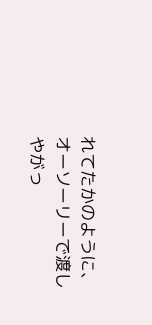れてたかのように、オーソーリーで渡しやがっ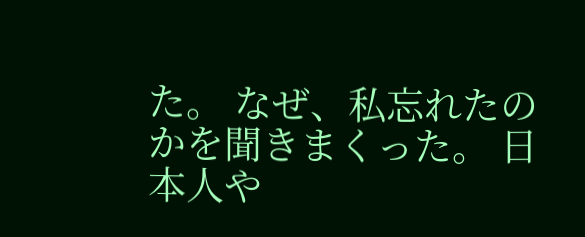た。 なぜ、私忘れたのかを聞きまくった。 日本人や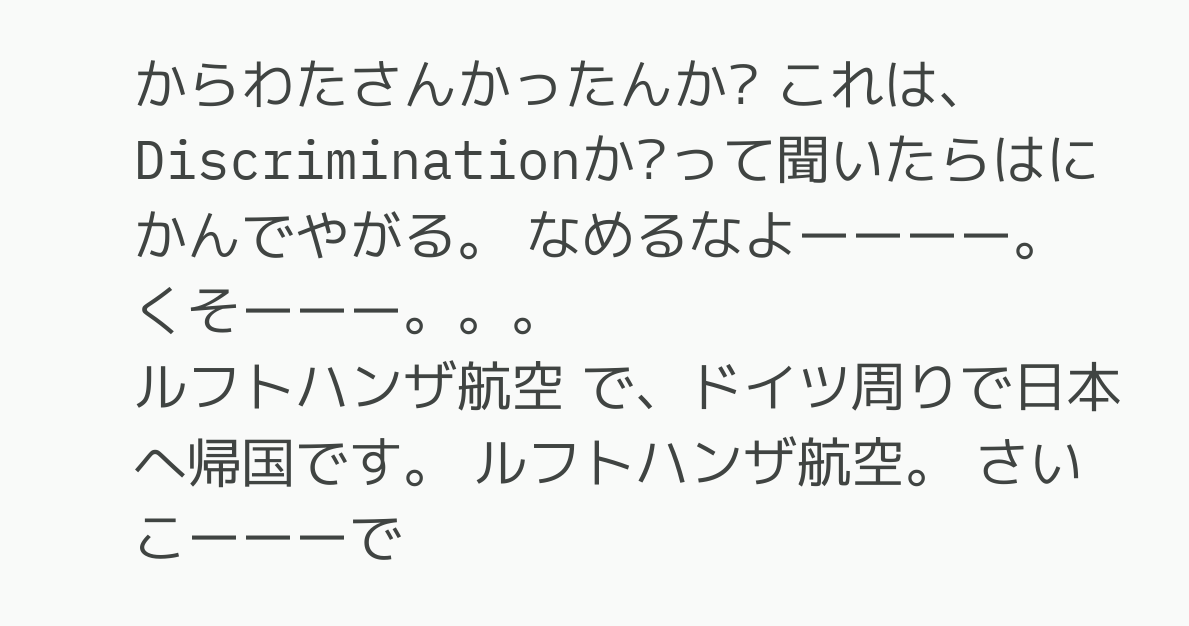からわたさんかったんか? これは、Discriminationか?って聞いたらはにかんでやがる。 なめるなよーーーー。 くそーーー。。。
ルフトハンザ航空 で、ドイツ周りで日本へ帰国です。 ルフトハンザ航空。 さいこーーーで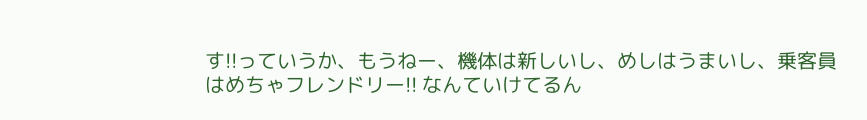す!!っていうか、もうねー、機体は新しいし、めしはうまいし、乗客員はめちゃフレンドリー!! なんていけてるん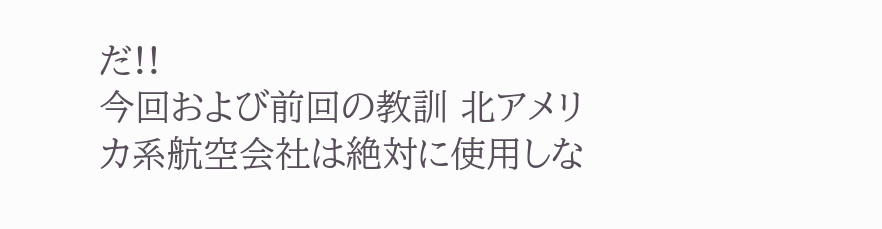だ!!
今回および前回の教訓 北アメリカ系航空会社は絶対に使用しな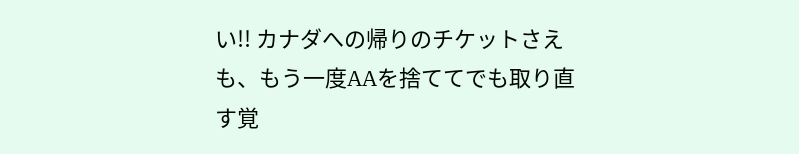い!! カナダへの帰りのチケットさえも、もう一度AAを捨ててでも取り直す覚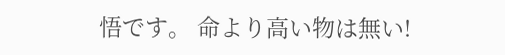悟です。 命より高い物は無い!